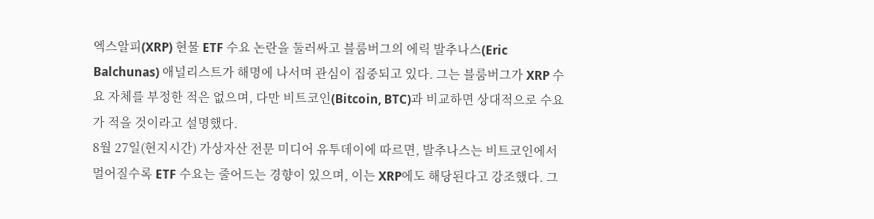엑스알피(XRP) 현물 ETF 수요 논란을 둘러싸고 블룸버그의 에릭 발추나스(Eric Balchunas) 애널리스트가 해명에 나서며 관심이 집중되고 있다. 그는 블룸버그가 XRP 수요 자체를 부정한 적은 없으며, 다만 비트코인(Bitcoin, BTC)과 비교하면 상대적으로 수요가 적을 것이라고 설명했다.
8월 27일(현지시간) 가상자산 전문 미디어 유투데이에 따르면, 발추나스는 비트코인에서 멀어질수록 ETF 수요는 줄어드는 경향이 있으며, 이는 XRP에도 해당된다고 강조했다. 그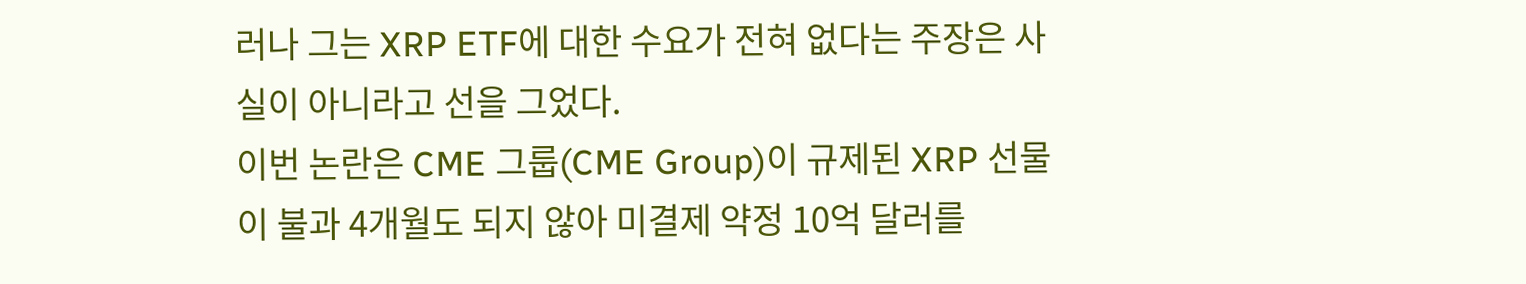러나 그는 XRP ETF에 대한 수요가 전혀 없다는 주장은 사실이 아니라고 선을 그었다.
이번 논란은 CME 그룹(CME Group)이 규제된 XRP 선물이 불과 4개월도 되지 않아 미결제 약정 10억 달러를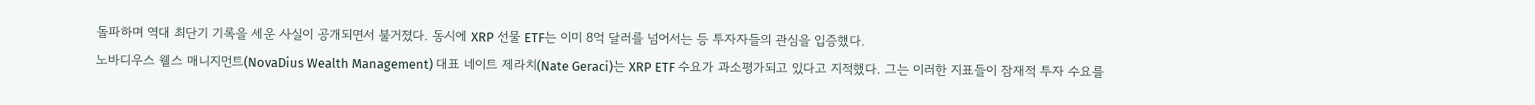돌파하며 역대 최단기 기록을 세운 사실이 공개되면서 불거졌다. 동시에 XRP 선물 ETF는 이미 8억 달러를 넘어서는 등 투자자들의 관심을 입증했다.
노바디우스 웰스 매니지먼트(NovaDius Wealth Management) 대표 네이트 제라치(Nate Geraci)는 XRP ETF 수요가 과소평가되고 있다고 지적했다. 그는 이러한 지표들이 잠재적 투자 수요를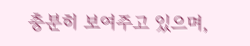충분히 보여주고 있으며,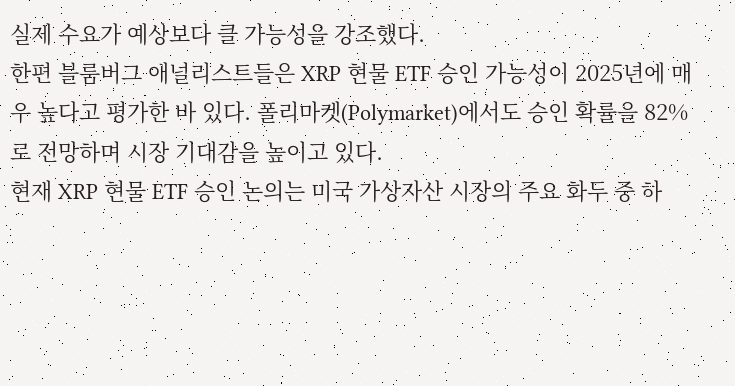실제 수요가 예상보다 클 가능성을 강조했다.
한편 블룸버그 애널리스트들은 XRP 현물 ETF 승인 가능성이 2025년에 매우 높다고 평가한 바 있다. 폴리마켓(Polymarket)에서도 승인 확률을 82%로 전망하며 시장 기대감을 높이고 있다.
현재 XRP 현물 ETF 승인 논의는 미국 가상자산 시장의 주요 화두 중 하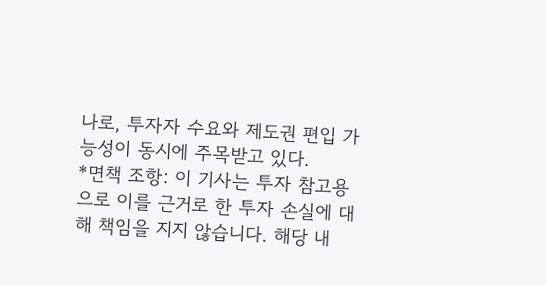나로, 투자자 수요와 제도권 편입 가능성이 동시에 주목받고 있다.
*면책 조항: 이 기사는 투자 참고용으로 이를 근거로 한 투자 손실에 대해 책임을 지지 않습니다. 해당 내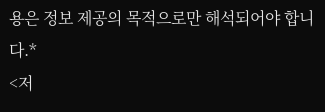용은 정보 제공의 목적으로만 해석되어야 합니다.*
<저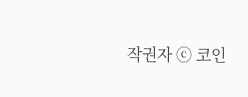작권자 ⓒ 코인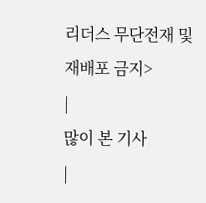리더스 무단전재 및 재배포 금지>
|
많이 본 기사
|